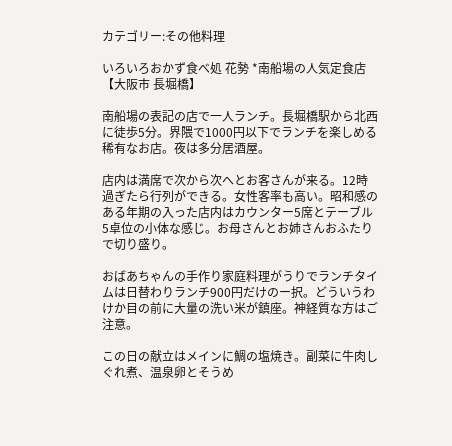カテゴリー:その他料理

いろいろおかず食べ処 花勢 *南船場の人気定食店【大阪市 長堀橋】

南船場の表記の店で一人ランチ。長堀橋駅から北西に徒歩5分。界隈で1000円以下でランチを楽しめる稀有なお店。夜は多分居酒屋。

店内は満席で次から次へとお客さんが来る。12時過ぎたら行列ができる。女性客率も高い。昭和感のある年期の入った店内はカウンター5席とテーブル5卓位の小体な感じ。お母さんとお姉さんおふたりで切り盛り。

おばあちゃんの手作り家庭料理がうりでランチタイムは日替わりランチ900円だけのー択。どういうわけか目の前に大量の洗い米が鎮座。神経質な方はご注意。

この日の献立はメインに鯛の塩焼き。副菜に牛肉しぐれ煮、温泉卵とそうめ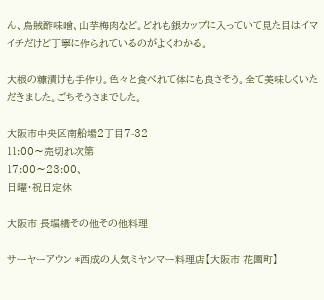ん、烏賊酢味噌、山芋梅肉など。どれも銀カップに入っていて見た目はイマイチだけど丁寧に作られているのがよくわかる。

大根の糠漬けも手作り。色々と食べれて体にも良さそう。全て美味しくいただきました。ごちそうさまでした。

大阪市中央区南船場2丁目7-32
11:00〜売切れ次第
17:00〜23:00、
日曜・祝日定休

大阪市 長堀橋その他その他料理

サーヤーアウン *西成の人気ミヤンマー料理店【大阪市 花園町】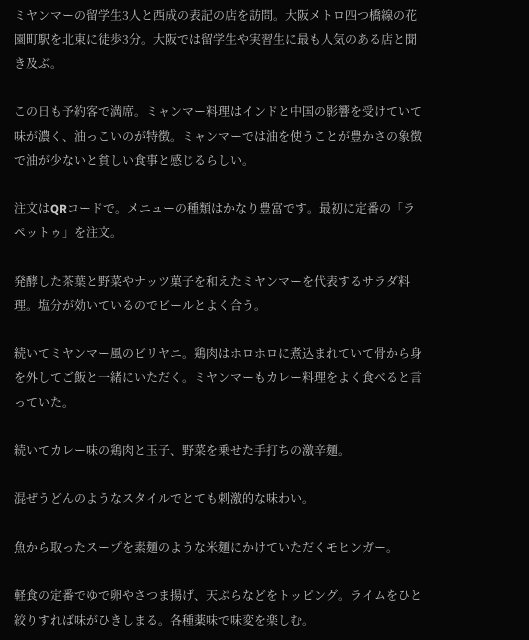ミヤンマーの留学生3人と西成の表記の店を訪問。大阪メトロ四つ橋線の花園町駅を北東に徒歩3分。大阪では留学生や実習生に最も人気のある店と聞き及ぶ。

この日も予約客で満席。ミャンマー料理はインドと中国の影響を受けていて味が濃く、油っこいのが特徴。ミャンマーでは油を使うことが豊かさの象徴で油が少ないと貧しい食事と感じるらしい。

注文はQRコードで。メニューの種類はかなり豊富です。最初に定番の「ラペットゥ」を注文。

発酵した茶葉と野菜やナッツ菓子を和えたミヤンマーを代表するサラダ料理。塩分が効いているのでビールとよく合う。

続いてミヤンマー風のビリヤニ。鶏肉はホロホロに煮込まれていて骨から身を外してご飯と一緒にいただく。ミヤンマーもカレー料理をよく食べると言っていた。

続いてカレー味の鶏肉と玉子、野菜を乗せた手打ちの激辛麺。

混ぜうどんのようなスタイルでとても刺激的な味わい。

魚から取ったスープを素麺のような米麺にかけていただくモヒンガー。

軽食の定番でゆで卵やさつま揚げ、天ぷらなどをトッピング。ライムをひと絞りすれば味がひきしまる。各種薬味で味変を楽しむ。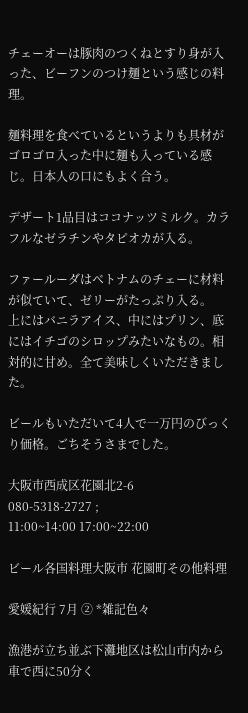チェーオーは豚肉のつくねとすり身が入った、ビーフンのつけ麺という感じの料理。

麺料理を食べているというよりも具材がゴロゴロ入った中に麺も入っている感じ。日本人の口にもよく合う。

デザート1品目はココナッツミルク。カラフルなゼラチンやタピオカが入る。

ファールーダはベトナムのチェーに材料が似ていて、ゼリーがたっぷり入る。
上にはバニラアイス、中にはプリン、底にはイチゴのシロップみたいなもの。相対的に甘め。全て美味しくいただきました。

ビールもいただいて4人で一万円のびっくり価格。ごちそうさまでした。

大阪市西成区花園北2-6
080-5318-2727 ;
11:00~14:00 17:00~22:00

ビール各国料理大阪市 花園町その他料理

愛媛紀行 7月 ② *雑記色々

漁港が立ち並ぶ下灘地区は松山市内から車で西に50分く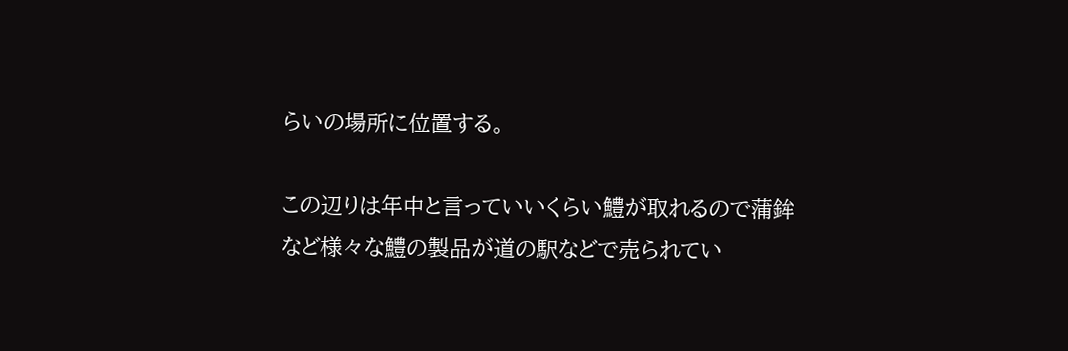らいの場所に位置する。

この辺りは年中と言っていいくらい鱧が取れるので蒲鉾など様々な鱧の製品が道の駅などで売られてい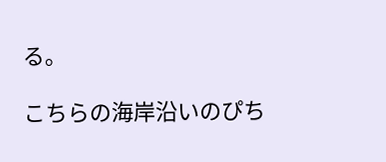る。

こちらの海岸沿いのぴち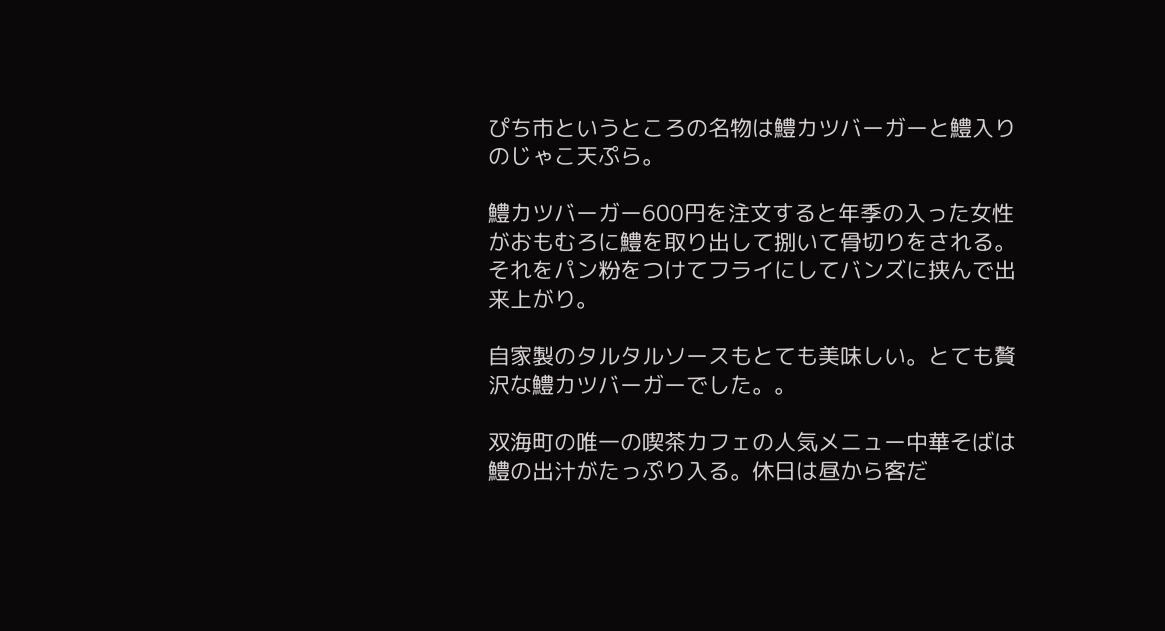ぴち市というところの名物は鱧カツバーガーと鱧入りのじゃこ天ぷら。

鱧カツバーガー600円を注文すると年季の入った女性がおもむろに鱧を取り出して捌いて骨切りをされる。それをパン粉をつけてフライにしてバンズに挟んで出来上がり。

自家製のタルタルソースもとても美味しい。とても贅沢な鱧カツバーガーでした。。

双海町の唯一の喫茶カフェの人気メニュー中華そばは鱧の出汁がたっぷり入る。休日は昼から客だ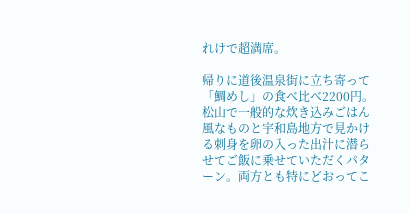れけで超満席。

帰りに道後温泉街に立ち寄って「鯛めし」の食べ比べ2200円。松山で一般的な炊き込みごはん風なものと宇和島地方で見かける刺身を卵の入った出汁に潜らせてご飯に乗せていただくパターン。両方とも特にどおってこ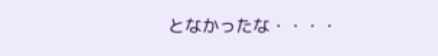となかったな・・・・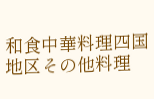和食中華料理四国地区その他料理